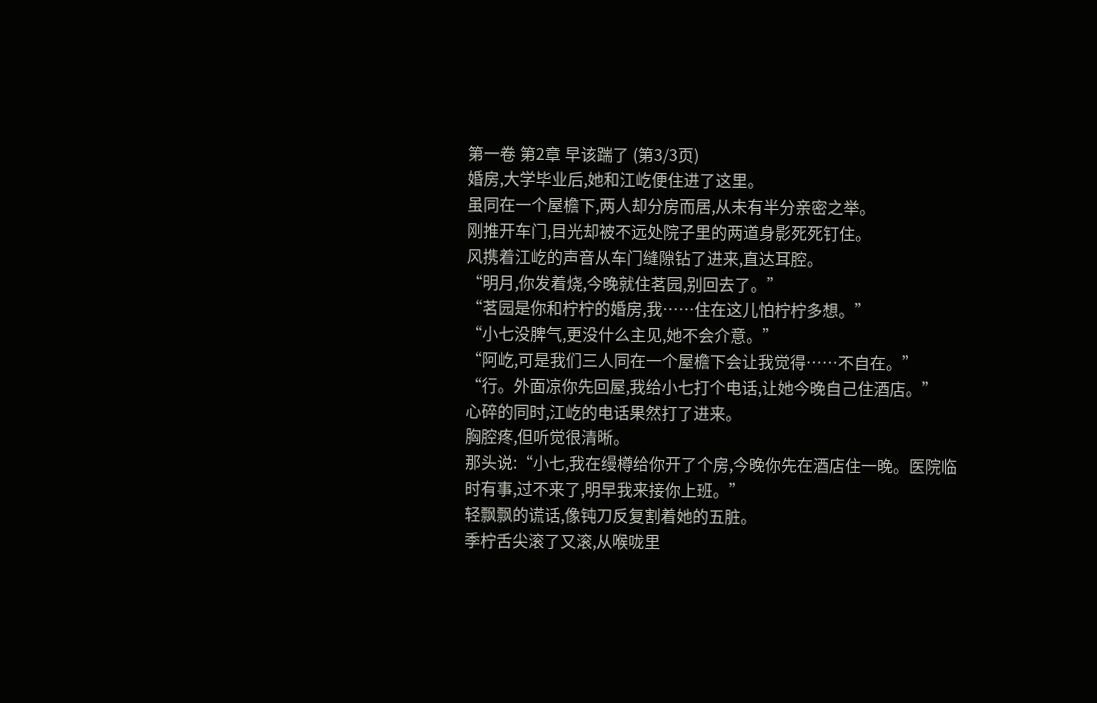第一卷 第2章 早该踹了 (第3/3页)
婚房,大学毕业后,她和江屹便住进了这里。
虽同在一个屋檐下,两人却分房而居,从未有半分亲密之举。
刚推开车门,目光却被不远处院子里的两道身影死死钉住。
风携着江屹的声音从车门缝隙钻了进来,直达耳腔。
“明月,你发着烧,今晚就住茗园,别回去了。”
“茗园是你和柠柠的婚房,我……住在这儿怕柠柠多想。”
“小七没脾气,更没什么主见,她不会介意。”
“阿屹,可是我们三人同在一个屋檐下会让我觉得……不自在。”
“行。外面凉你先回屋,我给小七打个电话,让她今晚自己住酒店。”
心碎的同时,江屹的电话果然打了进来。
胸腔疼,但听觉很清晰。
那头说:“小七,我在缦樽给你开了个房,今晚你先在酒店住一晚。医院临时有事,过不来了,明早我来接你上班。”
轻飘飘的谎话,像钝刀反复割着她的五脏。
季柠舌尖滚了又滚,从喉咙里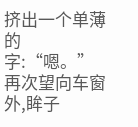挤出一个单薄的字:“嗯。”
再次望向车窗外,眸子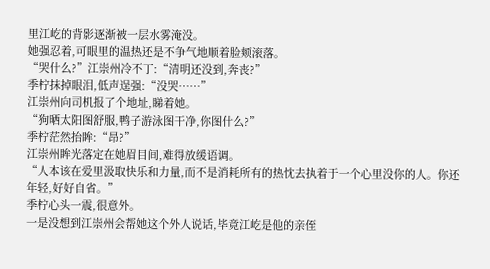里江屹的背影逐渐被一层水雾淹没。
她强忍着,可眼里的温热还是不争气地顺着脸颊滚落。
“哭什么?”江崇州冷不丁:“清明还没到,奔丧?”
季柠抹掉眼泪,低声逞强:“没哭……”
江崇州向司机报了个地址,睇着她。
“狗晒太阳图舒服,鸭子游泳图干净,你图什么?”
季柠茫然抬眸:“昂?”
江崇州眸光落定在她眉目间,难得放缓语调。
“人本该在爱里汲取快乐和力量,而不是消耗所有的热忱去执着于一个心里没你的人。你还年轻,好好自省。”
季柠心头一震,很意外。
一是没想到江崇州会帮她这个外人说话,毕竟江屹是他的亲侄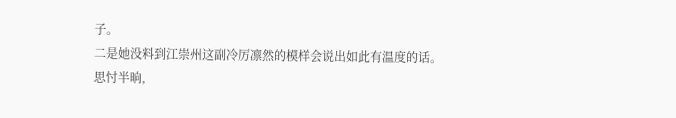子。
二是她没料到江崇州这副冷厉凛然的模样会说出如此有温度的话。
思忖半晌,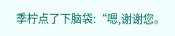季柠点了下脑袋:“嗯,谢谢您。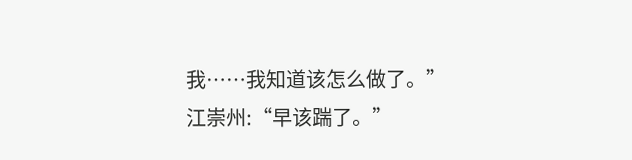我……我知道该怎么做了。”
江崇州:“早该踹了。”